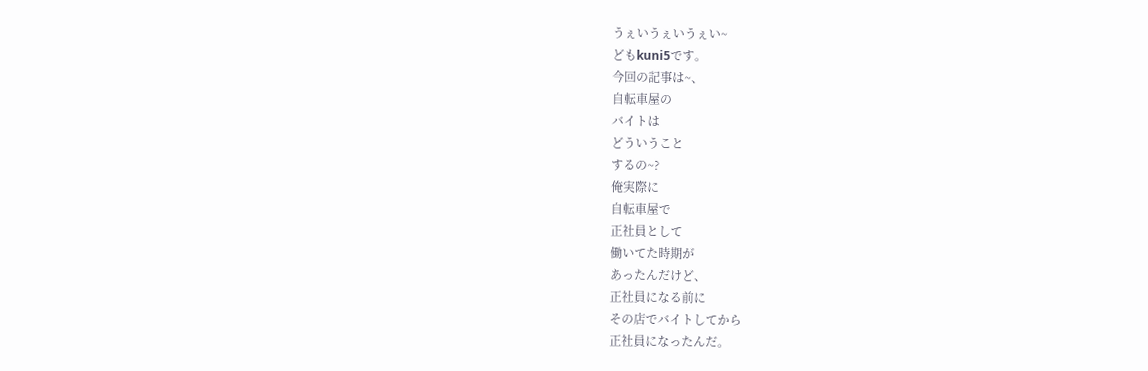うぇいうぇいうぇい~
どもkuni5です。
今回の記事は~、
自転車屋の
バイトは
どういうこと
するの~?
俺実際に
自転車屋で
正社員として
働いてた時期が
あったんだけど、
正社員になる前に
その店でバイトしてから
正社員になったんだ。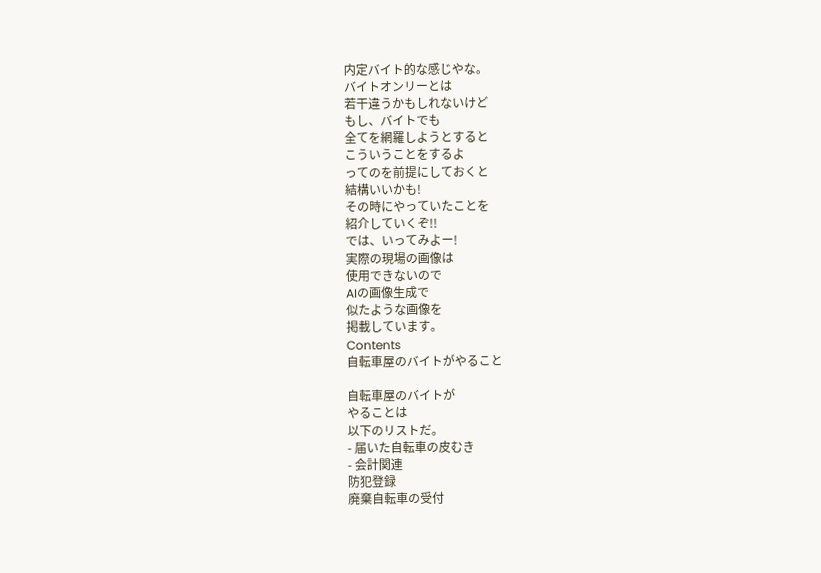内定バイト的な感じやな。
バイトオンリーとは
若干違うかもしれないけど
もし、バイトでも
全てを網羅しようとすると
こういうことをするよ
ってのを前提にしておくと
結構いいかも!
その時にやっていたことを
紹介していくぞ!!
では、いってみよー!
実際の現場の画像は
使用できないので
AIの画像生成で
似たような画像を
掲載しています。
Contents
自転車屋のバイトがやること

自転車屋のバイトが
やることは
以下のリストだ。
- 届いた自転車の皮むき
- 会計関連
防犯登録
廃棄自転車の受付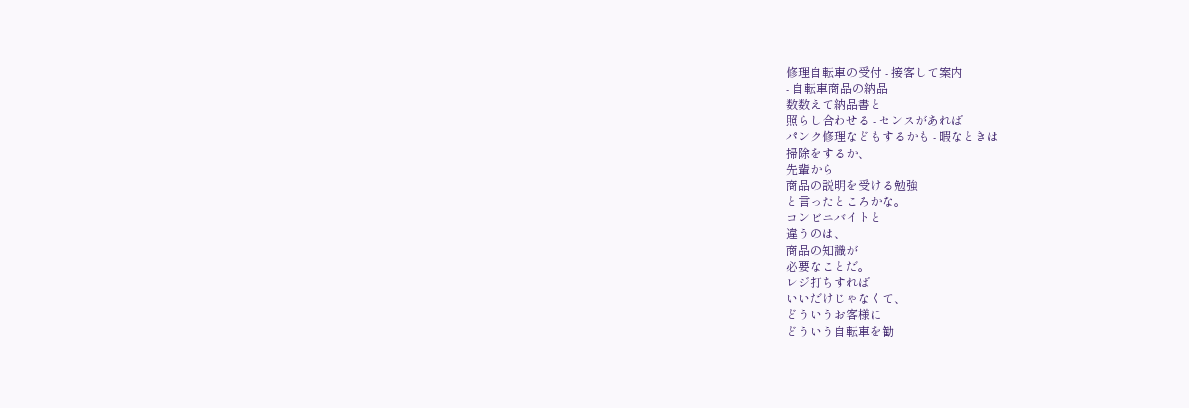修理自転車の受付 - 接客して案内
- 自転車商品の納品
数数えて納品書と
照らし合わせる - センスがあれば
パンク修理などもするかも - 暇なときは
掃除をするか、
先輩から
商品の説明を受ける勉強
と言ったところかな。
コンビニバイトと
違うのは、
商品の知識が
必要なことだ。
レジ打ちすれば
いいだけじゃなくて、
どういうお客様に
どういう自転車を勧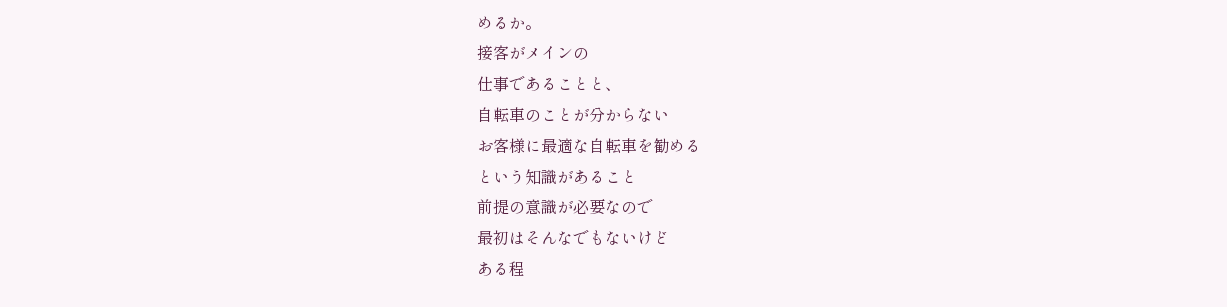めるか。
接客がメインの
仕事であることと、
自転車のことが分からない
お客様に最適な自転車を勧める
という知識があること
前提の意識が必要なので
最初はそんなでもないけど
ある程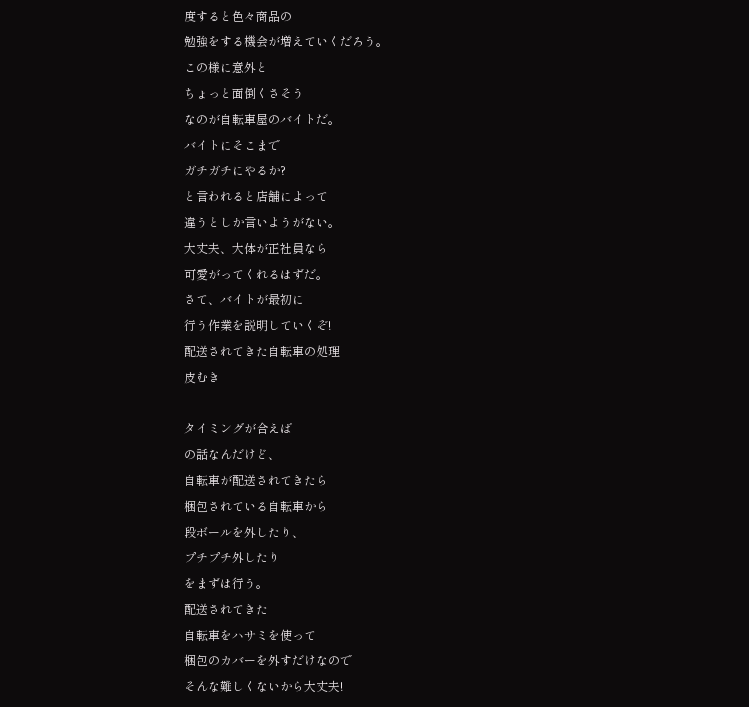度すると色々商品の
勉強をする機会が増えていくだろう。
この様に意外と
ちょっと面倒くさそう
なのが自転車屋のバイトだ。
バイトにそこまで
ガチガチにやるか?
と言われると店舗によって
違うとしか言いようがない。
大丈夫、大体が正社員なら
可愛がってくれるはずだ。
さて、バイトが最初に
行う作業を説明していくぞ!
配送されてきた自転車の処理
皮むき

タイミングが合えば
の話なんだけど、
自転車が配送されてきたら
梱包されている自転車から
段ボールを外したり、
プチプチ外したり
をまずは行う。
配送されてきた
自転車をハサミを使って
梱包のカバーを外すだけなので
そんな難しくないから大丈夫!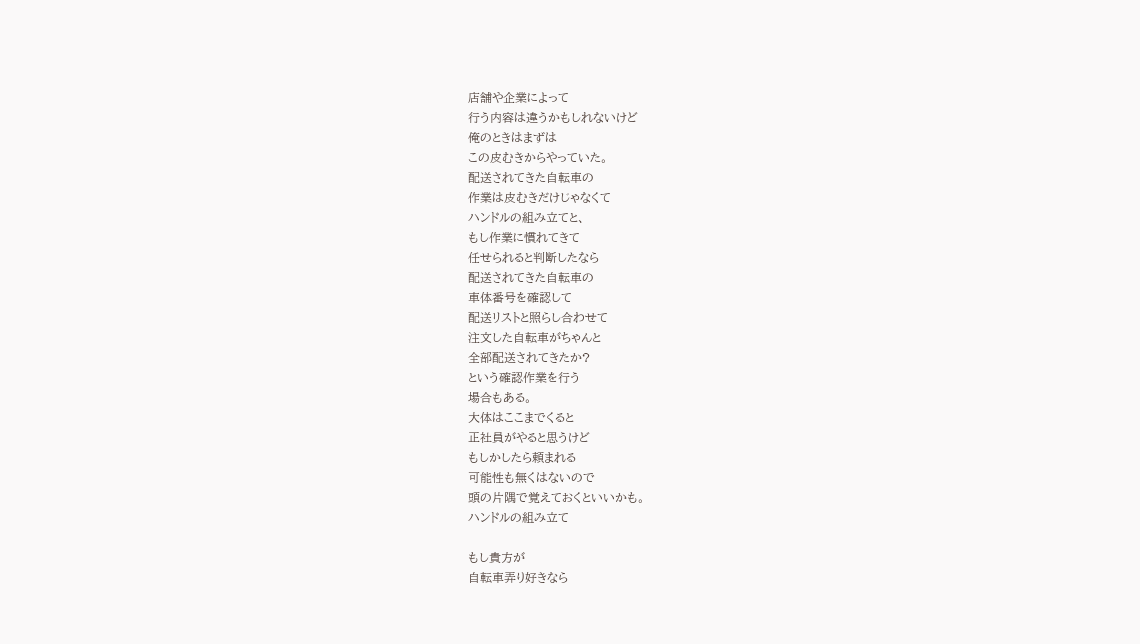店舗や企業によって
行う内容は違うかもしれないけど
俺のときはまずは
この皮むきからやっていた。
配送されてきた自転車の
作業は皮むきだけじゃなくて
ハンドルの組み立てと、
もし作業に慣れてきて
任せられると判断したなら
配送されてきた自転車の
車体番号を確認して
配送リストと照らし合わせて
注文した自転車がちゃんと
全部配送されてきたか?
という確認作業を行う
場合もある。
大体はここまでくると
正社員がやると思うけど
もしかしたら頼まれる
可能性も無くはないので
頭の片隅で覚えておくといいかも。
ハンドルの組み立て

もし貴方が
自転車弄り好きなら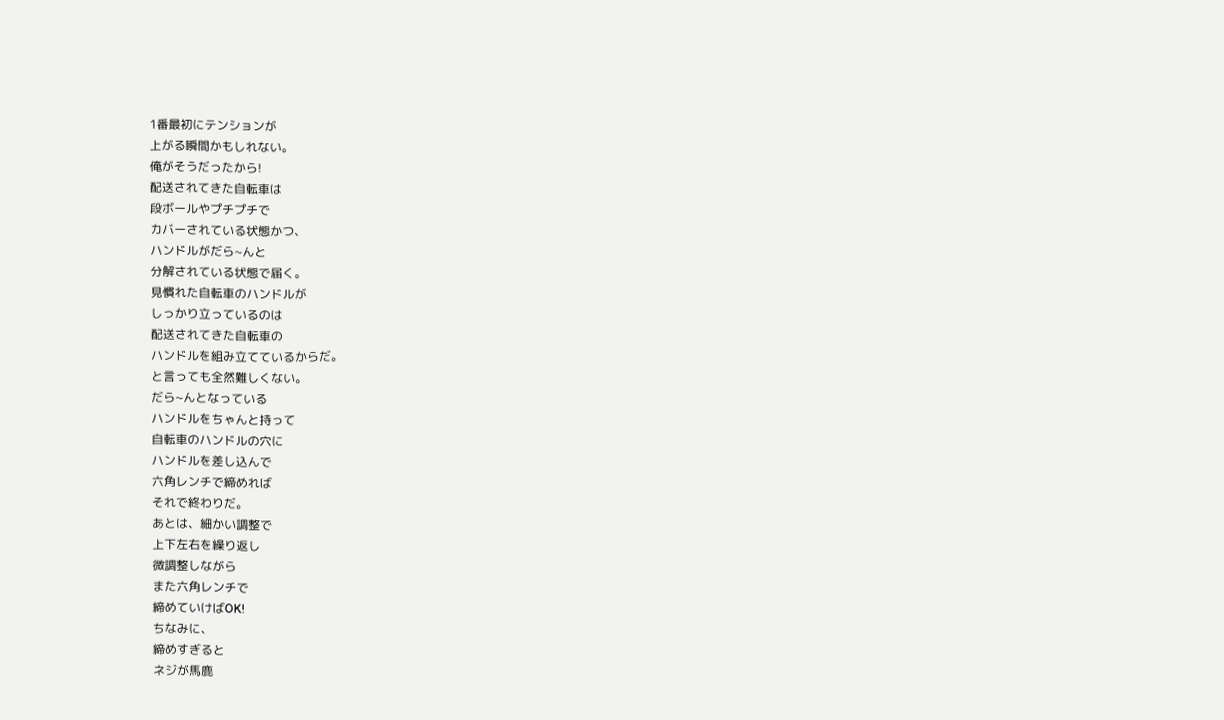1番最初にテンションが
上がる瞬間かもしれない。
俺がそうだったから!
配送されてきた自転車は
段ボールやプチプチで
カバーされている状態かつ、
ハンドルがだら~んと
分解されている状態で届く。
見慣れた自転車のハンドルが
しっかり立っているのは
配送されてきた自転車の
ハンドルを組み立てているからだ。
と言っても全然難しくない。
だら~んとなっている
ハンドルをちゃんと持って
自転車のハンドルの穴に
ハンドルを差し込んで
六角レンチで締めれば
それで終わりだ。
あとは、細かい調整で
上下左右を繰り返し
微調整しながら
また六角レンチで
締めていけばOK!
ちなみに、
締めすぎると
ネジが馬鹿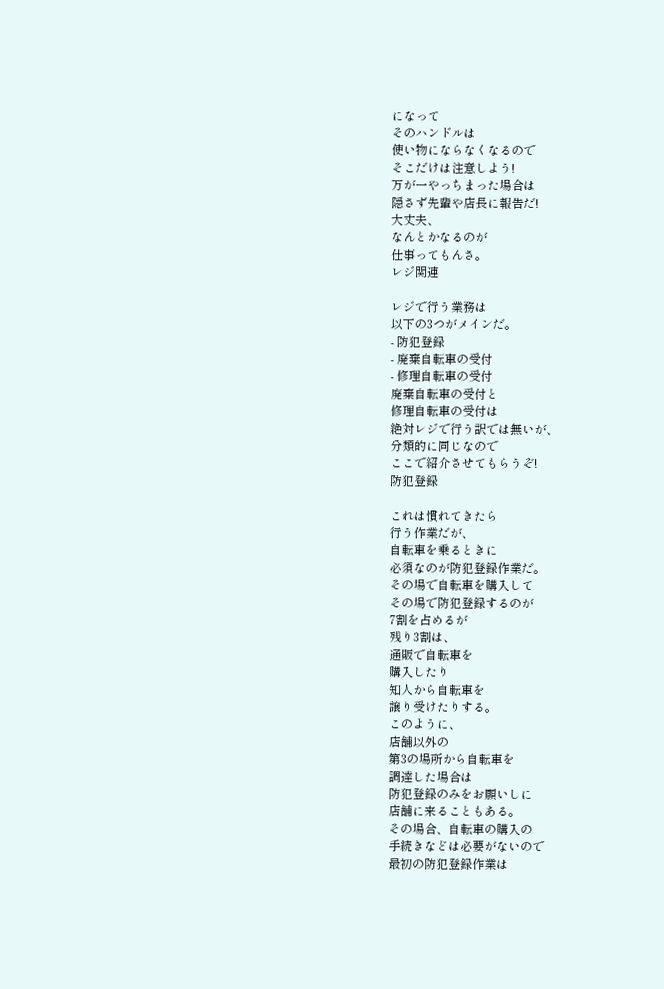になって
そのハンドルは
使い物にならなくなるので
そこだけは注意しよう!
万が一やっちまった場合は
隠さず先輩や店長に報告だ!
大丈夫、
なんとかなるのが
仕事ってもんさ。
レジ関連

レジで行う業務は
以下の3つがメインだ。
- 防犯登録
- 廃棄自転車の受付
- 修理自転車の受付
廃棄自転車の受付と
修理自転車の受付は
絶対レジで行う訳では無いが、
分類的に同じなので
ここで紹介させてもらうぞ!
防犯登録

これは慣れてきたら
行う作業だが、
自転車を乗るときに
必須なのが防犯登録作業だ。
その場で自転車を購入して
その場で防犯登録するのが
7割を占めるが
残り3割は、
通販で自転車を
購入したり
知人から自転車を
譲り受けたりする。
このように、
店舗以外の
第3の場所から自転車を
調達した場合は
防犯登録のみをお願いしに
店舗に来ることもある。
その場合、自転車の購入の
手続きなどは必要がないので
最初の防犯登録作業は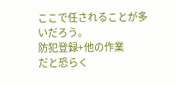ここで任されることが多いだろう。
防犯登録+他の作業
だと恐らく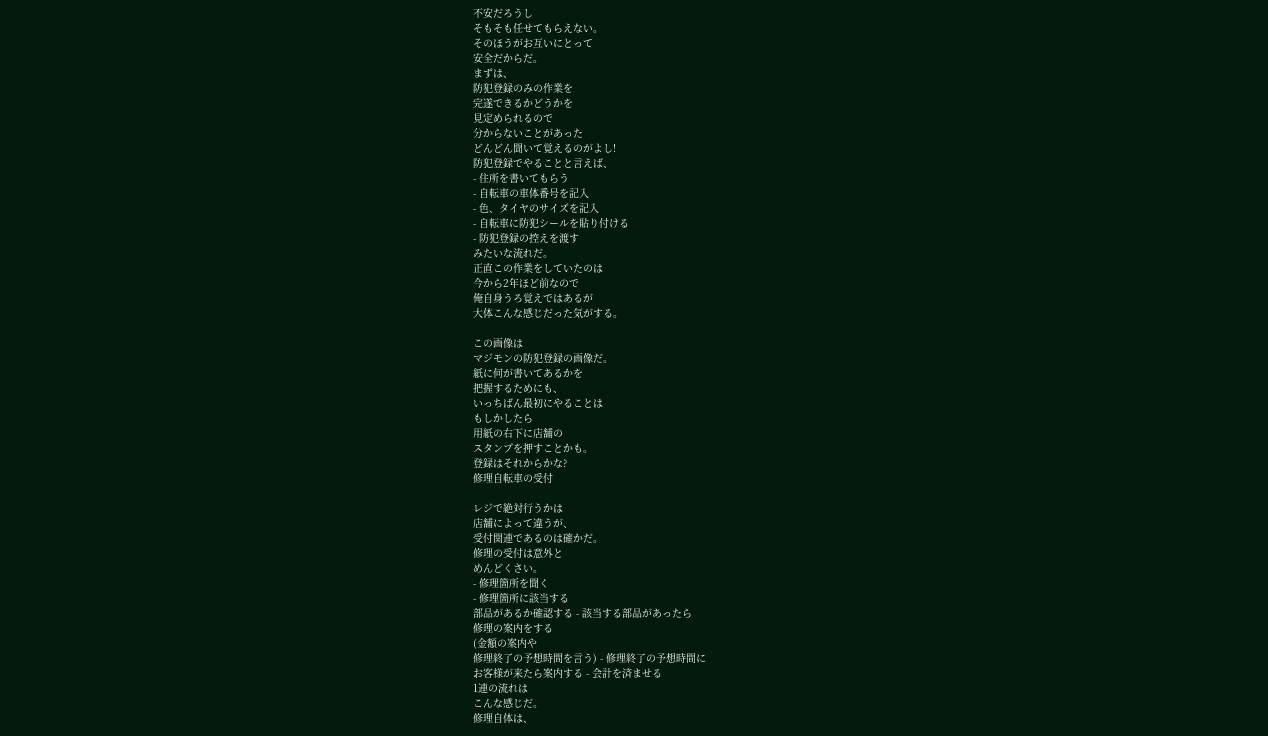不安だろうし
そもそも任せてもらえない。
そのほうがお互いにとって
安全だからだ。
まずは、
防犯登録のみの作業を
完遂できるかどうかを
見定められるので
分からないことがあった
どんどん聞いて覚えるのがよし!
防犯登録でやることと言えば、
- 住所を書いてもらう
- 自転車の車体番号を記入
- 色、タイヤのサイズを記入
- 自転車に防犯シールを貼り付ける
- 防犯登録の控えを渡す
みたいな流れだ。
正直この作業をしていたのは
今から2年ほど前なので
俺自身うろ覚えではあるが
大体こんな感じだった気がする。

この画像は
マジモンの防犯登録の画像だ。
紙に何が書いてあるかを
把握するためにも、
いっちばん最初にやることは
もしかしたら
用紙の右下に店舗の
スタンプを押すことかも。
登録はそれからかな?
修理自転車の受付

レジで絶対行うかは
店舗によって違うが、
受付関連であるのは確かだ。
修理の受付は意外と
めんどくさい。
- 修理箇所を聞く
- 修理箇所に該当する
部品があるか確認する - 該当する部品があったら
修理の案内をする
(金額の案内や
修理終了の予想時間を言う) - 修理終了の予想時間に
お客様が来たら案内する - 会計を済ませる
1連の流れは
こんな感じだ。
修理自体は、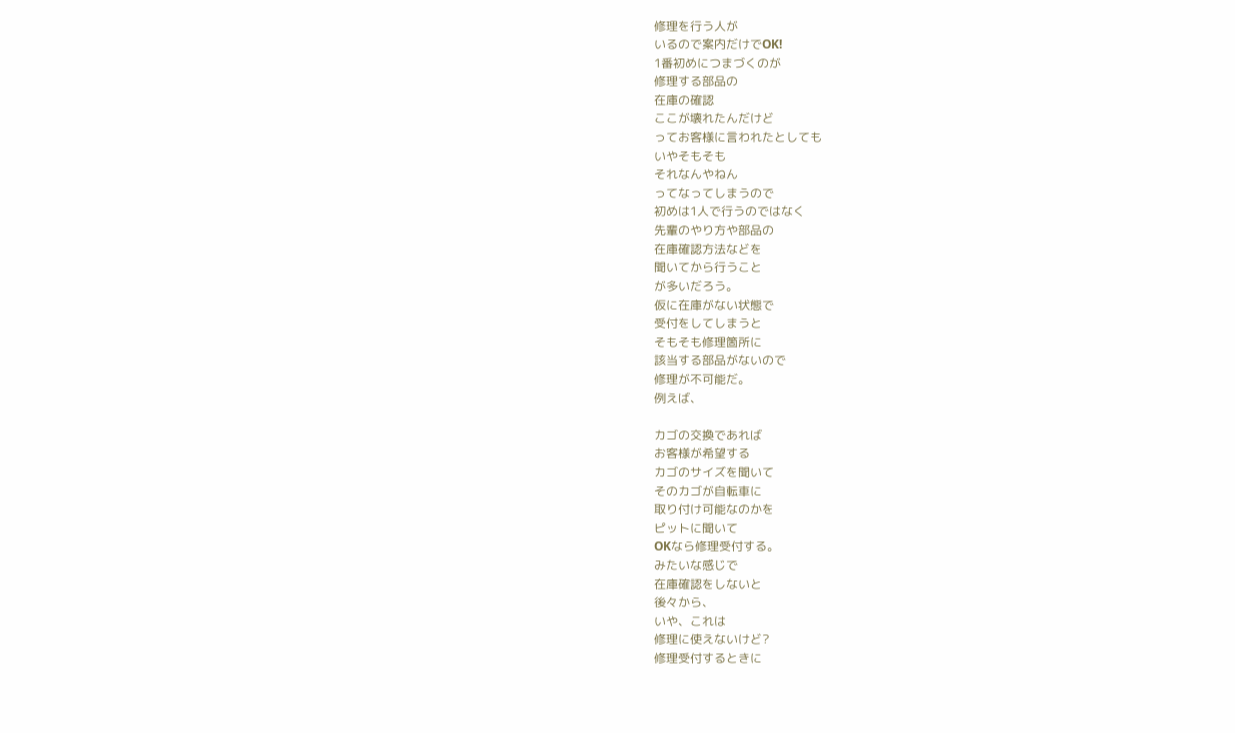修理を行う人が
いるので案内だけでOK!
1番初めにつまづくのが
修理する部品の
在庫の確認
ここが壊れたんだけど
ってお客様に言われたとしても
いやそもそも
それなんやねん
ってなってしまうので
初めは1人で行うのではなく
先輩のやり方や部品の
在庫確認方法などを
聞いてから行うこと
が多いだろう。
仮に在庫がない状態で
受付をしてしまうと
そもそも修理箇所に
該当する部品がないので
修理が不可能だ。
例えば、

カゴの交換であれば
お客様が希望する
カゴのサイズを聞いて
そのカゴが自転車に
取り付け可能なのかを
ピットに聞いて
OKなら修理受付する。
みたいな感じで
在庫確認をしないと
後々から、
いや、これは
修理に使えないけど?
修理受付するときに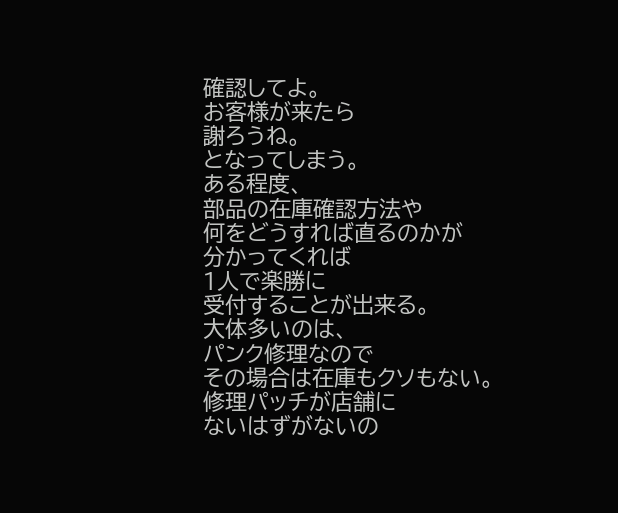確認してよ。
お客様が来たら
謝ろうね。
となってしまう。
ある程度、
部品の在庫確認方法や
何をどうすれば直るのかが
分かってくれば
1人で楽勝に
受付することが出来る。
大体多いのは、
パンク修理なので
その場合は在庫もクソもない。
修理パッチが店舗に
ないはずがないの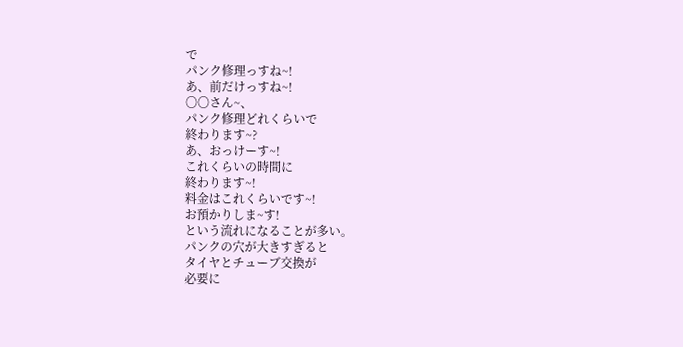で
パンク修理っすね~!
あ、前だけっすね~!
〇〇さん~、
パンク修理どれくらいで
終わります~?
あ、おっけーす~!
これくらいの時間に
終わります~!
料金はこれくらいです~!
お預かりしま~す!
という流れになることが多い。
パンクの穴が大きすぎると
タイヤとチューブ交換が
必要に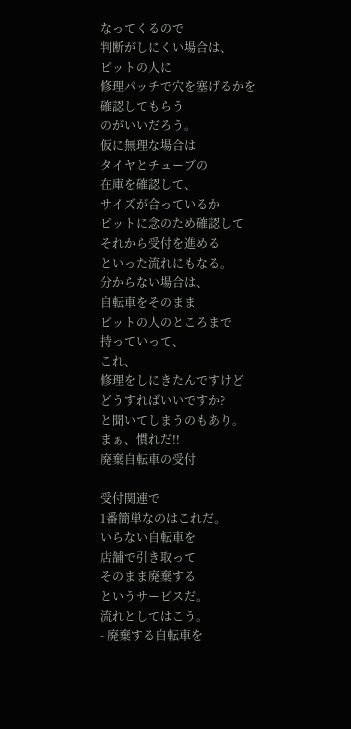なってくるので
判断がしにくい場合は、
ピットの人に
修理パッチで穴を塞げるかを
確認してもらう
のがいいだろう。
仮に無理な場合は
タイヤとチューブの
在庫を確認して、
サイズが合っているか
ピットに念のため確認して
それから受付を進める
といった流れにもなる。
分からない場合は、
自転車をそのまま
ピットの人のところまで
持っていって、
これ、
修理をしにきたんですけど
どうすればいいですか?
と聞いてしまうのもあり。
まぁ、慣れだ!!
廃棄自転車の受付

受付関連で
1番簡単なのはこれだ。
いらない自転車を
店舗で引き取って
そのまま廃棄する
というサービスだ。
流れとしてはこう。
- 廃棄する自転車を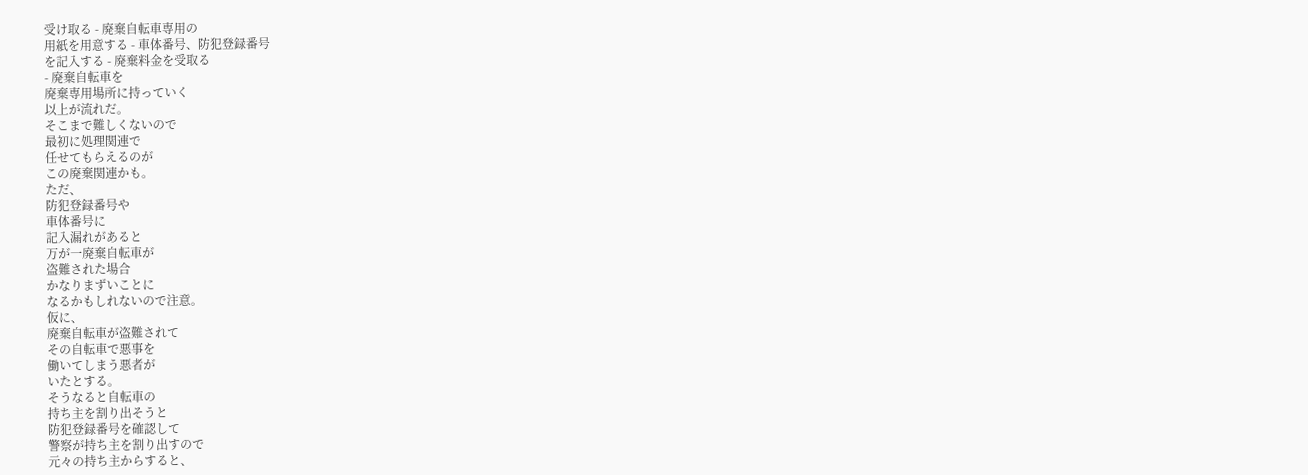受け取る - 廃棄自転車専用の
用紙を用意する - 車体番号、防犯登録番号
を記入する - 廃棄料金を受取る
- 廃棄自転車を
廃棄専用場所に持っていく
以上が流れだ。
そこまで難しくないので
最初に処理関連で
任せてもらえるのが
この廃棄関連かも。
ただ、
防犯登録番号や
車体番号に
記入漏れがあると
万が一廃棄自転車が
盗難された場合
かなりまずいことに
なるかもしれないので注意。
仮に、
廃棄自転車が盗難されて
その自転車で悪事を
働いてしまう悪者が
いたとする。
そうなると自転車の
持ち主を割り出そうと
防犯登録番号を確認して
警察が持ち主を割り出すので
元々の持ち主からすると、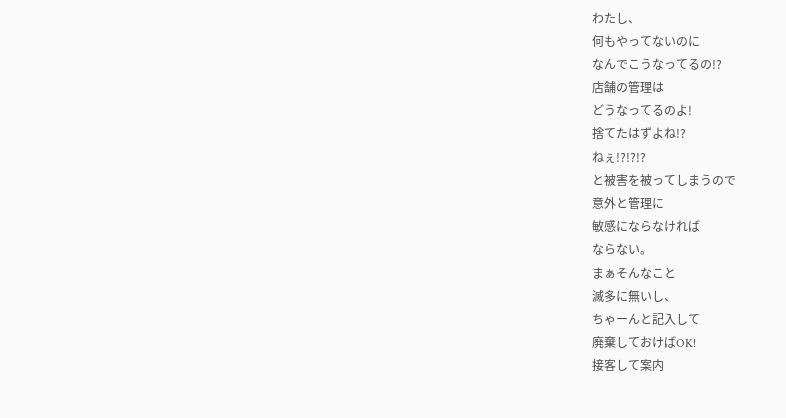わたし、
何もやってないのに
なんでこうなってるの!?
店舗の管理は
どうなってるのよ!
捨てたはずよね!?
ねぇ!?!?!?
と被害を被ってしまうので
意外と管理に
敏感にならなければ
ならない。
まぁそんなこと
滅多に無いし、
ちゃーんと記入して
廃棄しておけばOK!
接客して案内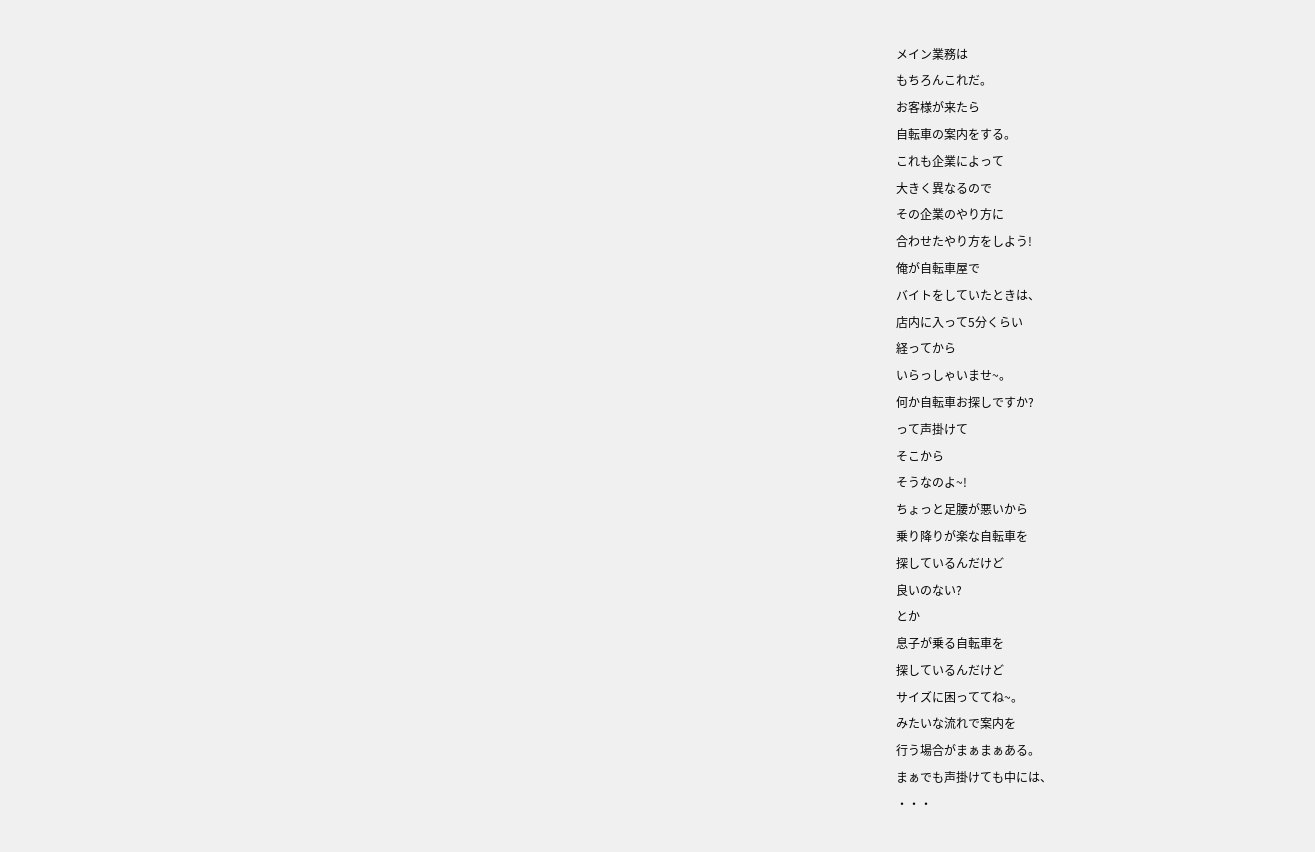メイン業務は
もちろんこれだ。
お客様が来たら
自転車の案内をする。
これも企業によって
大きく異なるので
その企業のやり方に
合わせたやり方をしよう!
俺が自転車屋で
バイトをしていたときは、
店内に入って5分くらい
経ってから
いらっしゃいませ~。
何か自転車お探しですか?
って声掛けて
そこから
そうなのよ~!
ちょっと足腰が悪いから
乗り降りが楽な自転車を
探しているんだけど
良いのない?
とか
息子が乗る自転車を
探しているんだけど
サイズに困っててね~。
みたいな流れで案内を
行う場合がまぁまぁある。
まぁでも声掛けても中には、
・・・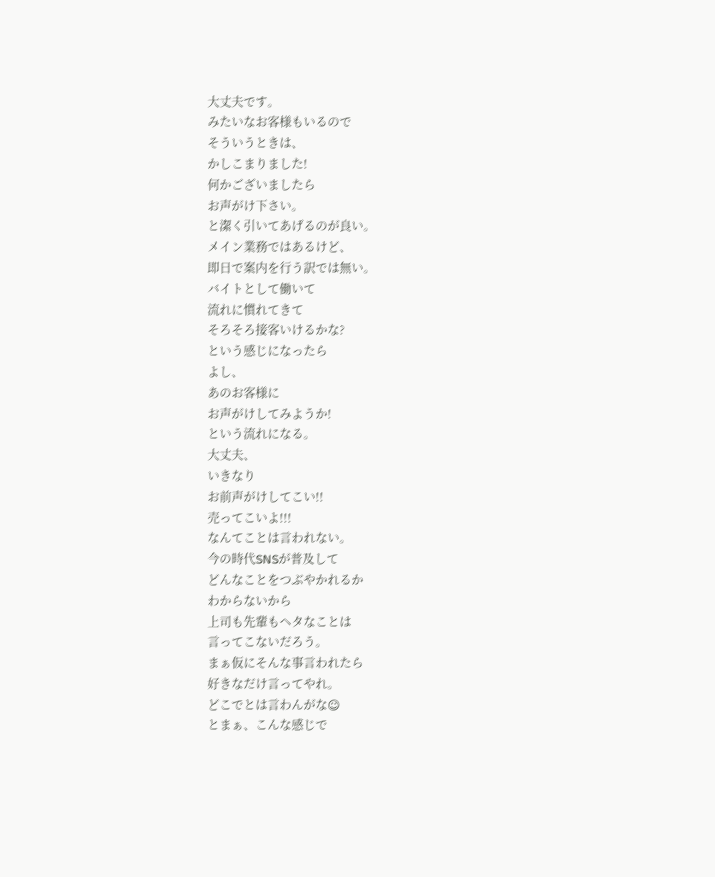大丈夫です。
みたいなお客様もいるので
そういうときは、
かしこまりました!
何かございましたら
お声がけ下さい。
と潔く引いてあげるのが良い。
メイン業務ではあるけど、
即日で案内を行う訳では無い。
バイトとして働いて
流れに慣れてきて
そろそろ接客いけるかな?
という感じになったら
よし、
あのお客様に
お声がけしてみようか!
という流れになる。
大丈夫、
いきなり
お前声がけしてこい!!
売ってこいよ!!!
なんてことは言われない。
今の時代SNSが普及して
どんなことをつぶやかれるか
わからないから
上司も先輩もヘタなことは
言ってこないだろう。
まぁ仮にそんな事言われたら
好きなだけ言ってやれ。
どこでとは言わんがな☺
とまぁ、こんな感じで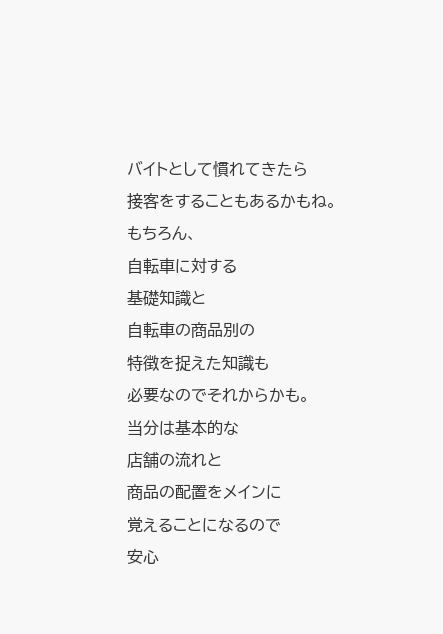バイトとして慣れてきたら
接客をすることもあるかもね。
もちろん、
自転車に対する
基礎知識と
自転車の商品別の
特徴を捉えた知識も
必要なのでそれからかも。
当分は基本的な
店舗の流れと
商品の配置をメインに
覚えることになるので
安心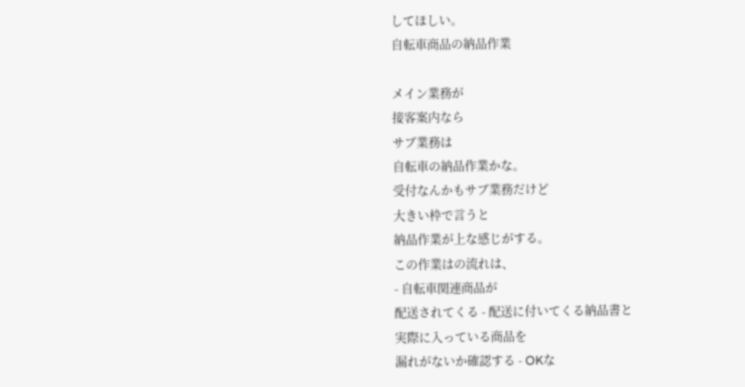してほしい。
自転車商品の納品作業

メイン業務が
接客案内なら
サブ業務は
自転車の納品作業かな。
受付なんかもサブ業務だけど
大きい枠で言うと
納品作業が上な感じがする。
この作業はの流れは、
- 自転車関連商品が
配送されてくる - 配送に付いてくる納品書と
実際に入っている商品を
漏れがないか確認する - OKな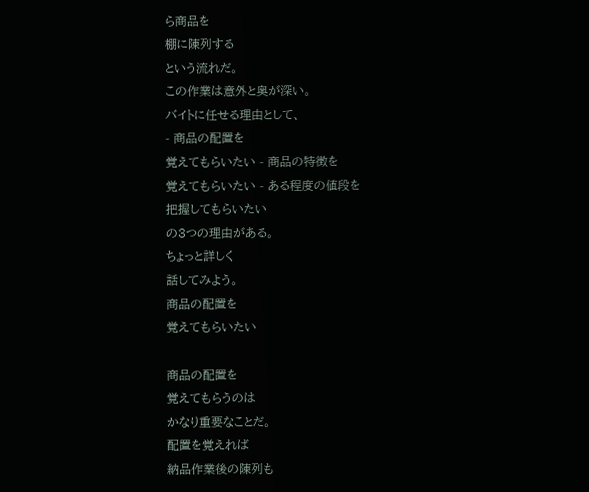ら商品を
棚に陳列する
という流れだ。
この作業は意外と奥が深い。
バイトに任せる理由として、
- 商品の配置を
覚えてもらいたい - 商品の特徴を
覚えてもらいたい - ある程度の値段を
把握してもらいたい
の3つの理由がある。
ちょっと詳しく
話してみよう。
商品の配置を
覚えてもらいたい

商品の配置を
覚えてもらうのは
かなり重要なことだ。
配置を覚えれば
納品作業後の陳列も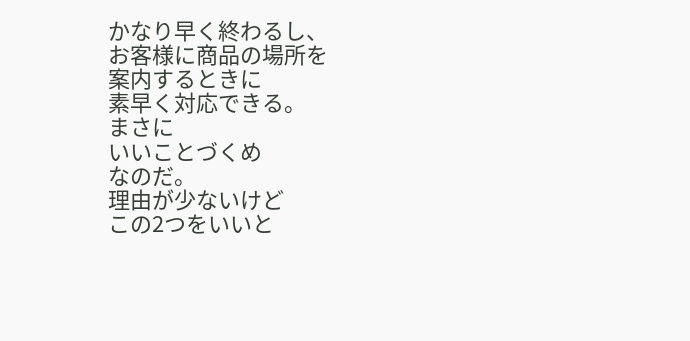かなり早く終わるし、
お客様に商品の場所を
案内するときに
素早く対応できる。
まさに
いいことづくめ
なのだ。
理由が少ないけど
この2つをいいと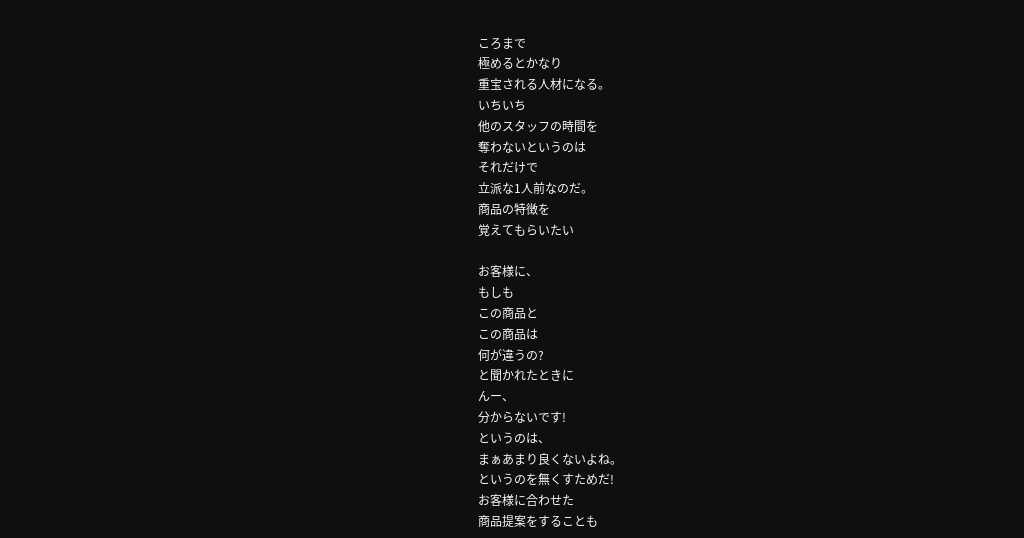ころまで
極めるとかなり
重宝される人材になる。
いちいち
他のスタッフの時間を
奪わないというのは
それだけで
立派な1人前なのだ。
商品の特徴を
覚えてもらいたい

お客様に、
もしも
この商品と
この商品は
何が違うの?
と聞かれたときに
んー、
分からないです!
というのは、
まぁあまり良くないよね。
というのを無くすためだ!
お客様に合わせた
商品提案をすることも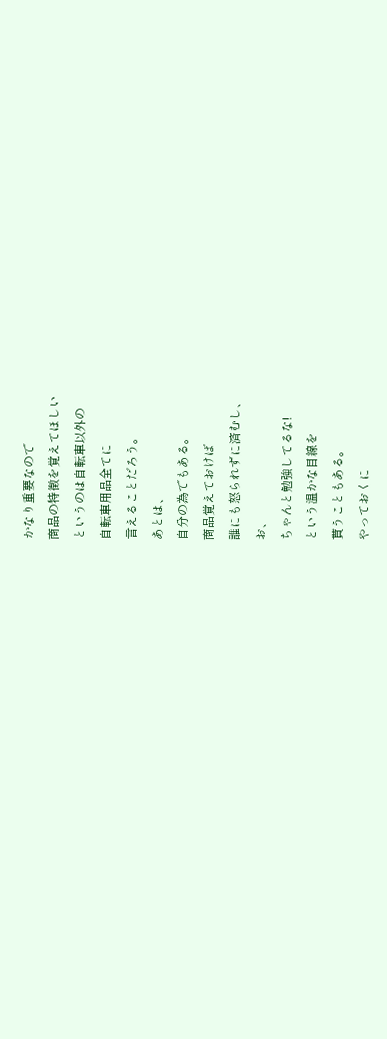かなり重要なので
商品の特徴を覚えてほしい
というのは自転車以外の
自転車用品全てに
言えることだろう。
あとは、
自分の為でもある。
商品覚えておけば
誰にも怒られずに済むし、
お、
ちゃんと勉強してるな!
という温かな目線を
貰うこともある。
やっておくに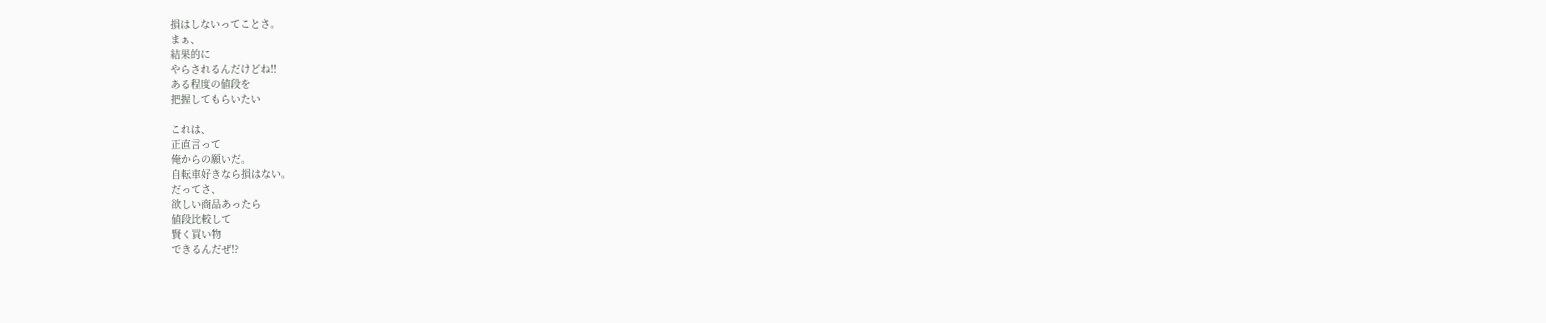損はしないってことさ。
まぁ、
結果的に
やらされるんだけどね!!
ある程度の値段を
把握してもらいたい

これは、
正直言って
俺からの願いだ。
自転車好きなら損はない。
だってさ、
欲しい商品あったら
値段比較して
賢く買い物
できるんだぜ!?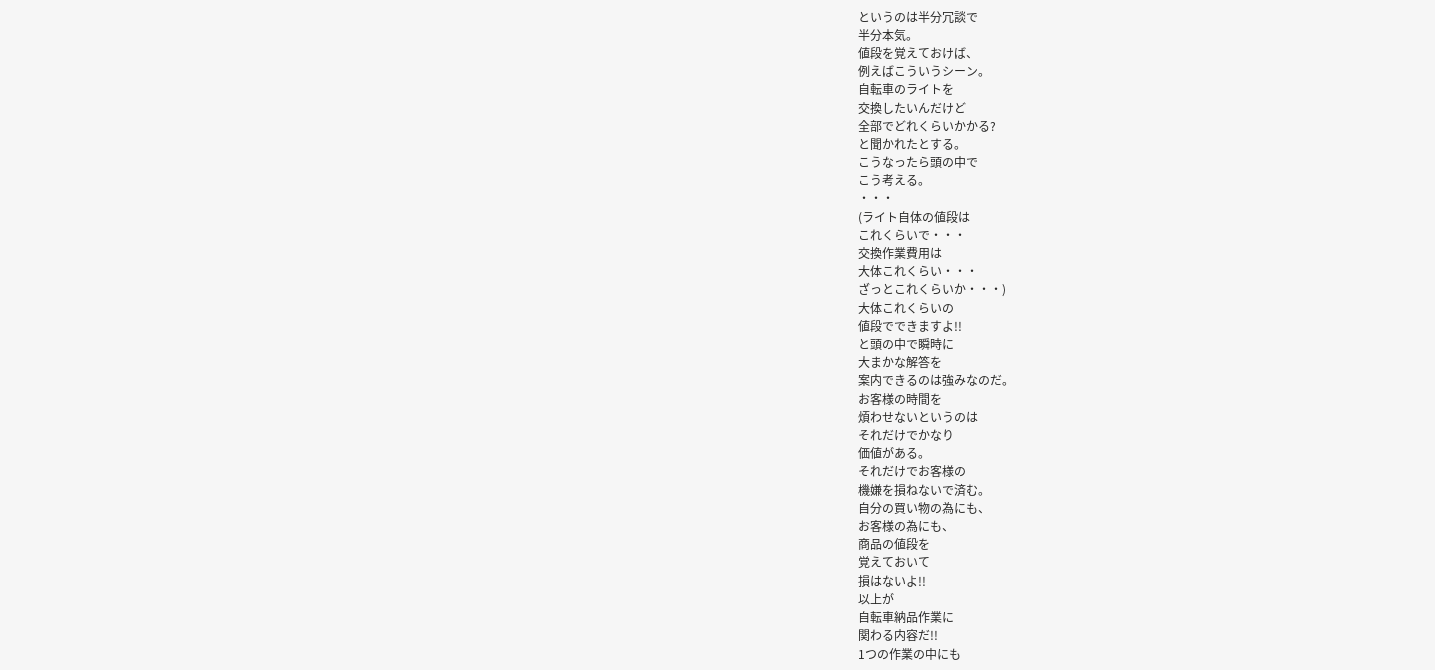というのは半分冗談で
半分本気。
値段を覚えておけば、
例えばこういうシーン。
自転車のライトを
交換したいんだけど
全部でどれくらいかかる?
と聞かれたとする。
こうなったら頭の中で
こう考える。
・・・
(ライト自体の値段は
これくらいで・・・
交換作業費用は
大体これくらい・・・
ざっとこれくらいか・・・)
大体これくらいの
値段でできますよ!!
と頭の中で瞬時に
大まかな解答を
案内できるのは強みなのだ。
お客様の時間を
煩わせないというのは
それだけでかなり
価値がある。
それだけでお客様の
機嫌を損ねないで済む。
自分の買い物の為にも、
お客様の為にも、
商品の値段を
覚えておいて
損はないよ!!
以上が
自転車納品作業に
関わる内容だ!!
1つの作業の中にも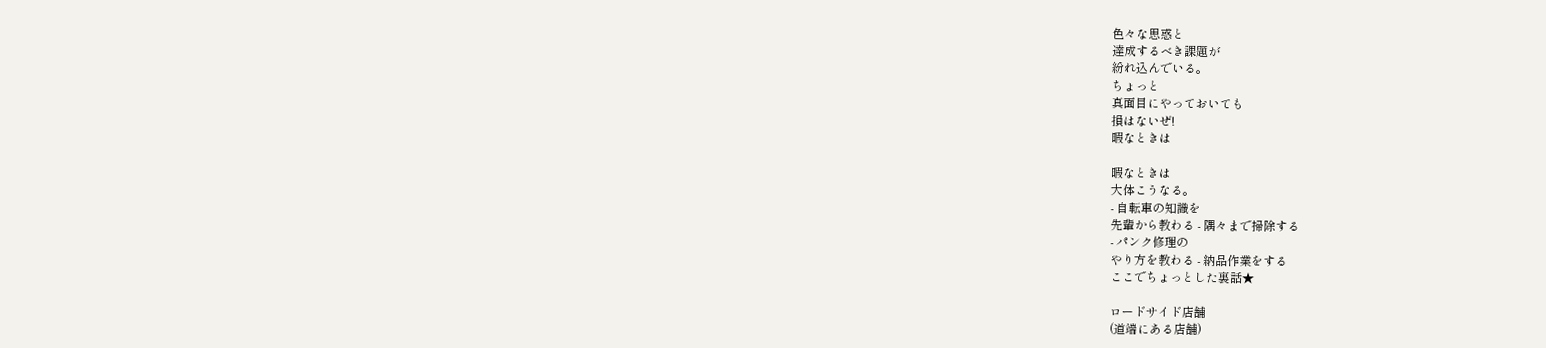色々な思惑と
達成するべき課題が
紛れ込んでいる。
ちょっと
真面目にやっておいても
損はないぜ!
暇なときは

暇なときは
大体こうなる。
- 自転車の知識を
先輩から教わる - 隅々まで掃除する
- パンク修理の
やり方を教わる - 納品作業をする
ここでちょっとした裏話★

ロードサイド店舗
(道端にある店舗)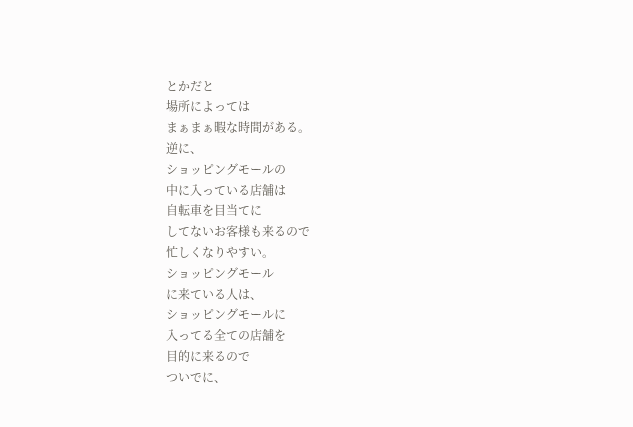とかだと
場所によっては
まぁまぁ暇な時間がある。
逆に、
ショッピングモールの
中に入っている店舗は
自転車を目当てに
してないお客様も来るので
忙しくなりやすい。
ショッピングモール
に来ている人は、
ショッピングモールに
入ってる全ての店舗を
目的に来るので
ついでに、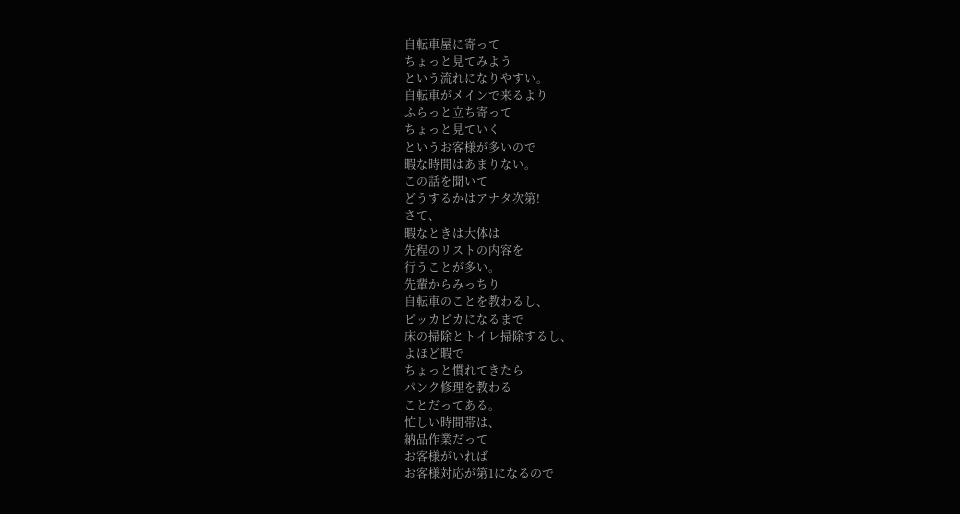自転車屋に寄って
ちょっと見てみよう
という流れになりやすい。
自転車がメインで来るより
ふらっと立ち寄って
ちょっと見ていく
というお客様が多いので
暇な時間はあまりない。
この話を聞いて
どうするかはアナタ次第!
さて、
暇なときは大体は
先程のリストの内容を
行うことが多い。
先輩からみっちり
自転車のことを教わるし、
ピッカピカになるまで
床の掃除とトイレ掃除するし、
よほど暇で
ちょっと慣れてきたら
パンク修理を教わる
ことだってある。
忙しい時間帯は、
納品作業だって
お客様がいれば
お客様対応が第1になるので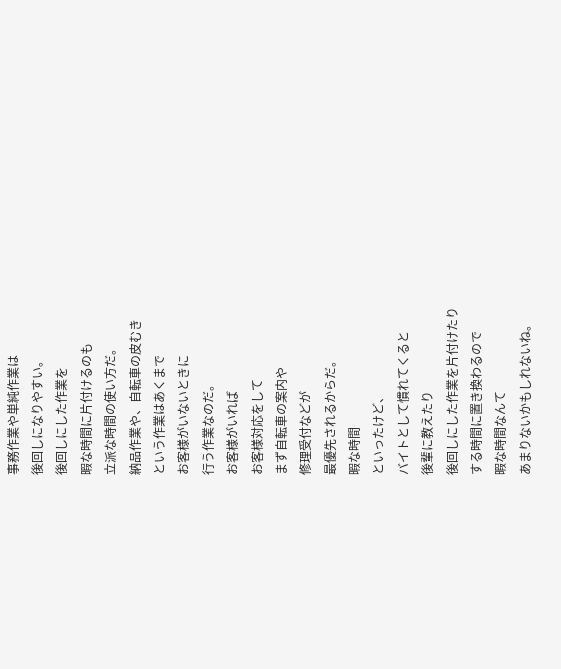事務作業や単純作業は
後回しになりやすい。
後回しにした作業を
暇な時間に片付けるのも
立派な時間の使い方だ。
納品作業や、自転車の皮むき
という作業はあくまで
お客様がいないときに
行う作業なのだ。
お客様がいれば
お客様対応をして
まず自転車の案内や
修理受付などが
最優先されるからだ。
暇な時間
といったけど、
バイトとして慣れてくると
後輩に教えたり
後回しにした作業を片付けたり
する時間に置き換わるので
暇な時間なんて
あまりないかもしれないね。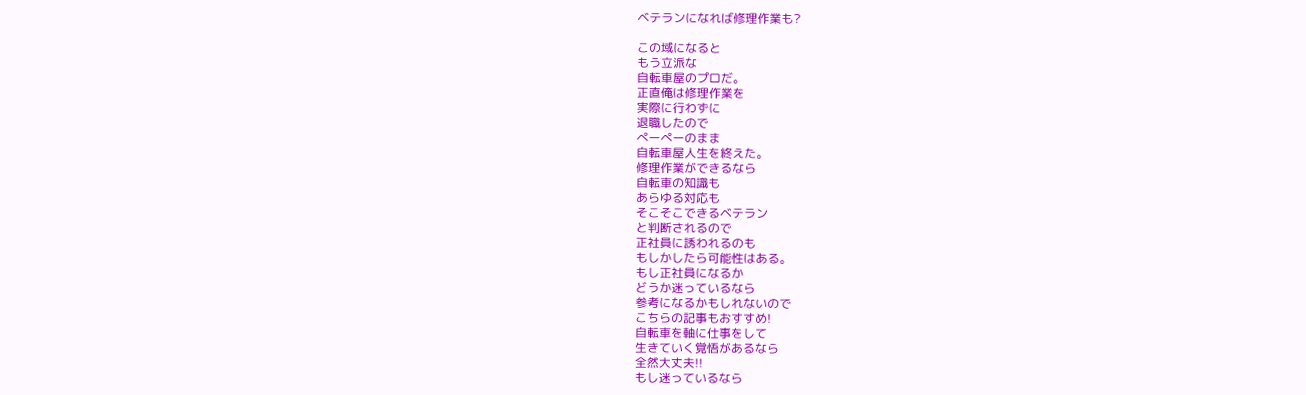ベテランになれば修理作業も?

この域になると
もう立派な
自転車屋のプロだ。
正直俺は修理作業を
実際に行わずに
退職したので
ぺーぺーのまま
自転車屋人生を終えた。
修理作業ができるなら
自転車の知識も
あらゆる対応も
そこそこできるベテラン
と判断されるので
正社員に誘われるのも
もしかしたら可能性はある。
もし正社員になるか
どうか迷っているなら
参考になるかもしれないので
こちらの記事もおすすめ!
自転車を軸に仕事をして
生きていく覚悟があるなら
全然大丈夫!!
もし迷っているなら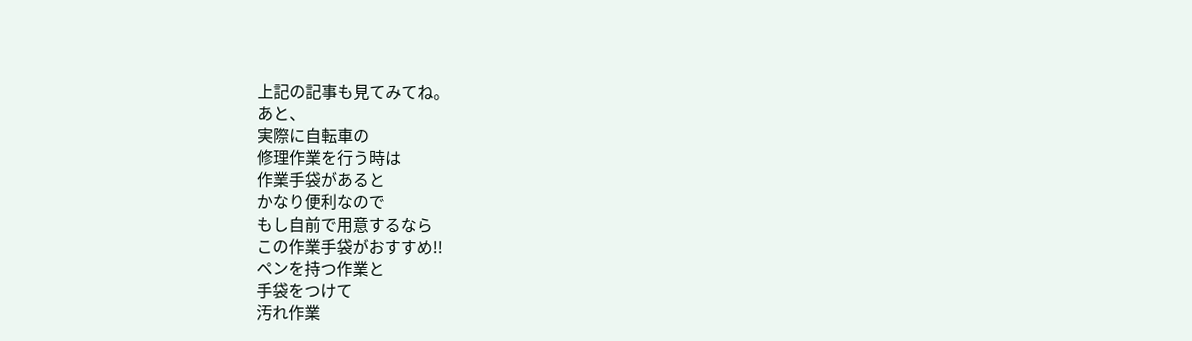上記の記事も見てみてね。
あと、
実際に自転車の
修理作業を行う時は
作業手袋があると
かなり便利なので
もし自前で用意するなら
この作業手袋がおすすめ!!
ペンを持つ作業と
手袋をつけて
汚れ作業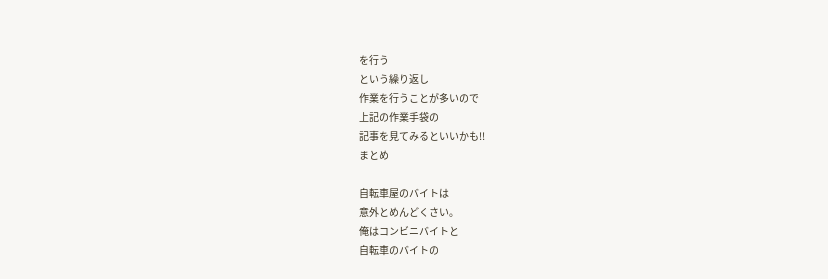を行う
という繰り返し
作業を行うことが多いので
上記の作業手袋の
記事を見てみるといいかも!!
まとめ

自転車屋のバイトは
意外とめんどくさい。
俺はコンビニバイトと
自転車のバイトの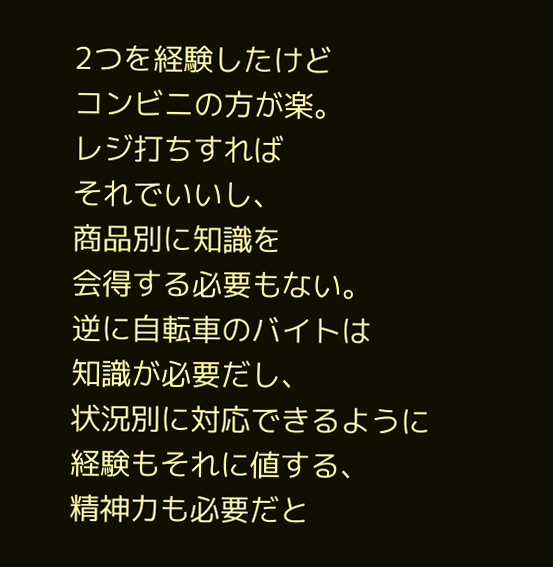2つを経験したけど
コンビニの方が楽。
レジ打ちすれば
それでいいし、
商品別に知識を
会得する必要もない。
逆に自転車のバイトは
知識が必要だし、
状況別に対応できるように
経験もそれに値する、
精神力も必要だと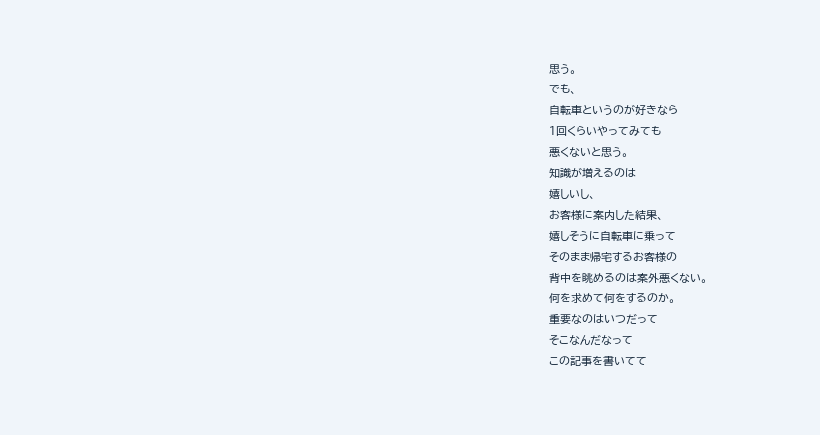思う。
でも、
自転車というのが好きなら
1回くらいやってみても
悪くないと思う。
知識が増えるのは
嬉しいし、
お客様に案内した結果、
嬉しそうに自転車に乗って
そのまま帰宅するお客様の
背中を眺めるのは案外悪くない。
何を求めて何をするのか。
重要なのはいつだって
そこなんだなって
この記事を書いてて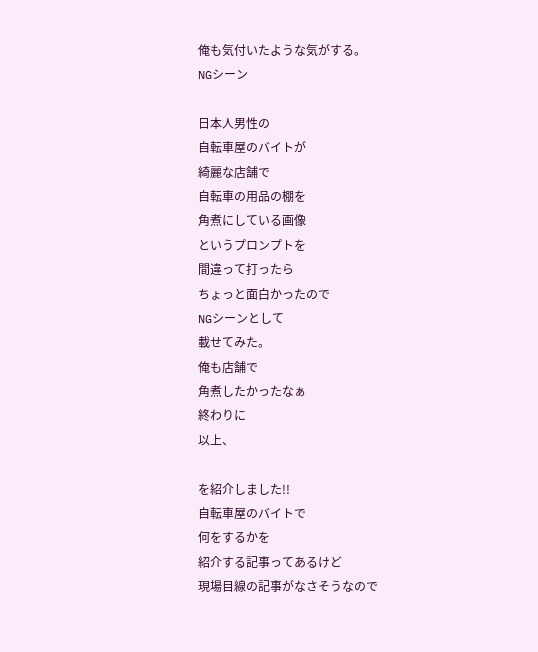俺も気付いたような気がする。
NGシーン

日本人男性の
自転車屋のバイトが
綺麗な店舗で
自転車の用品の棚を
角煮にしている画像
というプロンプトを
間違って打ったら
ちょっと面白かったので
NGシーンとして
載せてみた。
俺も店舗で
角煮したかったなぁ
終わりに
以上、

を紹介しました!!
自転車屋のバイトで
何をするかを
紹介する記事ってあるけど
現場目線の記事がなさそうなので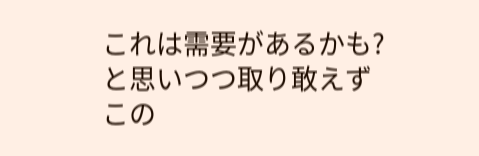これは需要があるかも?
と思いつつ取り敢えず
この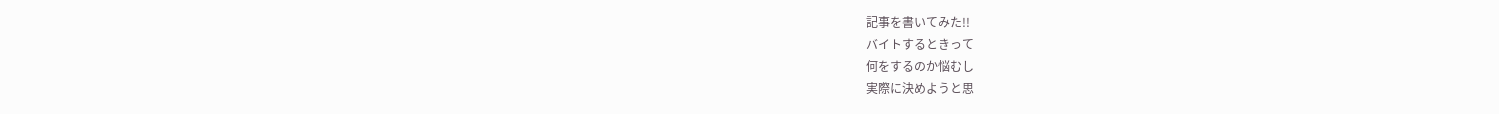記事を書いてみた!!
バイトするときって
何をするのか悩むし
実際に決めようと思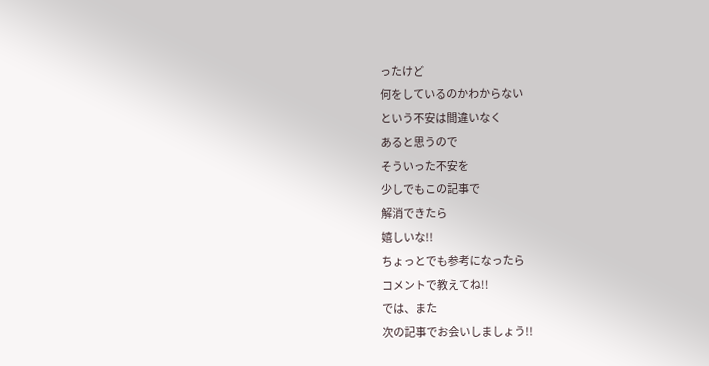ったけど
何をしているのかわからない
という不安は間違いなく
あると思うので
そういった不安を
少しでもこの記事で
解消できたら
嬉しいな!!
ちょっとでも参考になったら
コメントで教えてね!!
では、また
次の記事でお会いしましょう!!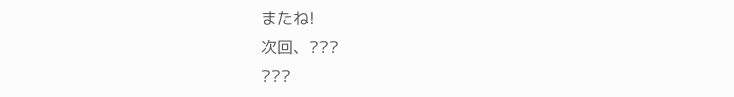またね!
次回、???
???